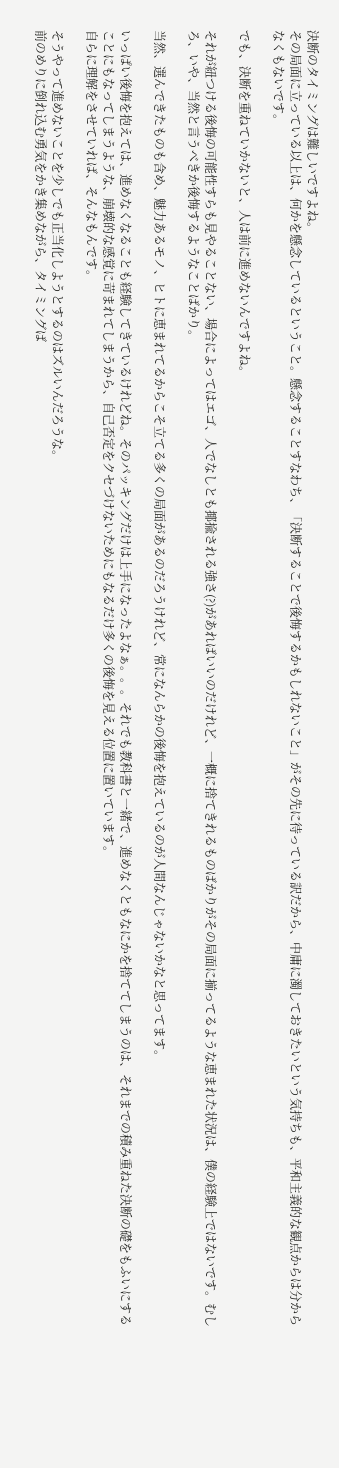決断のタイミングは難しいですよね。
その局面に立っている以上は、何かを懸念しているということ。懸念することすなわち、「決断することで後悔するかもしれないこと」がその先に待っている訳だから、中庸に濁しておきたいという気持ちも、平和主義的な観点からは分からなくもないです。

でも、決断を重ねていかないと、人は前に進めないんですよね。

それが紐つける後悔の可能性すらも見やることない、場合によってはエゴ、人でなしとも揶揄される強さ(?)があればいいのだけれど、一概に捨てきれるものばかりがその局面に揃ってるような恵まれた状況は、僕の経験上ではないです。むしろ、いや、当然と言うべきか後悔するようなことばかり。

当然、選んできたものも含め、魅力あるモノ、ヒトに恵まれてるからこそ立てる多くの局面があるのだろうけれど、常になんらかの後悔を抱えているのが人間なんじゃないかなと思ってます。

いっぱい後悔を抱えては、進めなくなることも経験してきているけれどね。そのパッキングだけは上手になったよなぁ。。。それでも教科書と一緒で、進めなくともなにかを捨ててしまうのは、それまでの積み重ねた決断の礎をもふいにすることにもなってしまうような、崩壊的な感覚に苛まれてしまうから、自己否定をクセづけないためにもなるだけ多くの後悔を見える位置に置いています。
自らに理解をさせていれば、そんなもんです。

そうやって進めないことを少しでも正当化しようとするのはズルいんだろうな。
前のめりに倒れ込む勇気をかき集めながら、タイミングば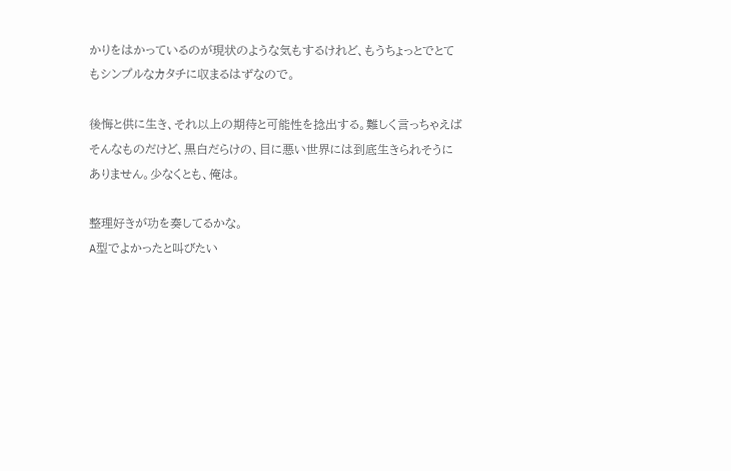かりをはかっているのが現状のような気もするけれど、もうちょっとでとてもシンプルなカタチに収まるはずなので。

後悔と供に生き、それ以上の期待と可能性を捻出する。難しく言っちゃえばそんなものだけど、黒白だらけの、目に悪い世界には到底生きられそうにありません。少なくとも、俺は。

整理好きが功を奏してるかな。
A型でよかったと叫びたい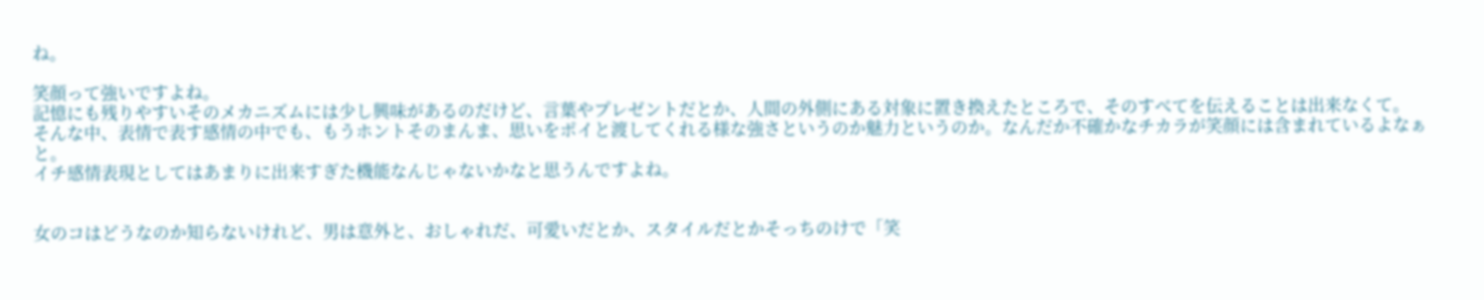ね。

笑顔って強いですよね。
記憶にも残りやすいそのメカニズムには少し興味があるのだけど、言葉やプレゼントだとか、人間の外側にある対象に置き換えたところで、そのすべてを伝えることは出来なくて。
そんな中、表情で表す感情の中でも、もうホントそのまんま、思いをポイと渡してくれる様な強さというのか魅力というのか。なんだか不確かなチカラが笑顔には含まれているよなぁと。
イチ感情表現としてはあまりに出来すぎた機能なんじゃないかなと思うんですよね。


女のコはどうなのか知らないけれど、男は意外と、おしゃれだ、可愛いだとか、スタイルだとかそっちのけで「笑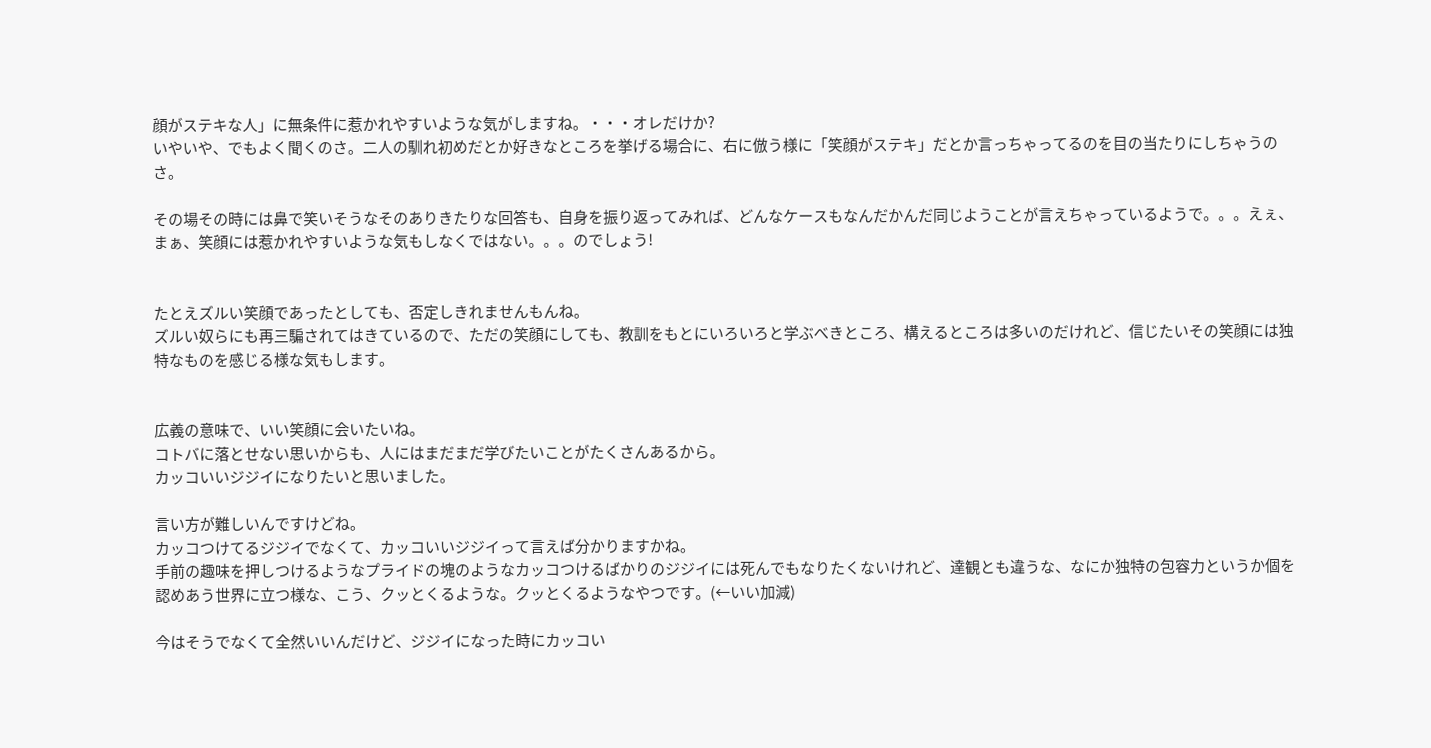顔がステキな人」に無条件に惹かれやすいような気がしますね。・・・オレだけか?
いやいや、でもよく聞くのさ。二人の馴れ初めだとか好きなところを挙げる場合に、右に倣う様に「笑顔がステキ」だとか言っちゃってるのを目の当たりにしちゃうのさ。

その場その時には鼻で笑いそうなそのありきたりな回答も、自身を振り返ってみれば、どんなケースもなんだかんだ同じようことが言えちゃっているようで。。。えぇ、まぁ、笑顔には惹かれやすいような気もしなくではない。。。のでしょう!


たとえズルい笑顔であったとしても、否定しきれませんもんね。
ズルい奴らにも再三騙されてはきているので、ただの笑顔にしても、教訓をもとにいろいろと学ぶべきところ、構えるところは多いのだけれど、信じたいその笑顔には独特なものを感じる様な気もします。


広義の意味で、いい笑顔に会いたいね。
コトバに落とせない思いからも、人にはまだまだ学びたいことがたくさんあるから。
カッコいいジジイになりたいと思いました。

言い方が難しいんですけどね。
カッコつけてるジジイでなくて、カッコいいジジイって言えば分かりますかね。
手前の趣味を押しつけるようなプライドの塊のようなカッコつけるばかりのジジイには死んでもなりたくないけれど、達観とも違うな、なにか独特の包容力というか個を認めあう世界に立つ様な、こう、クッとくるような。クッとくるようなやつです。(←いい加減)

今はそうでなくて全然いいんだけど、ジジイになった時にカッコい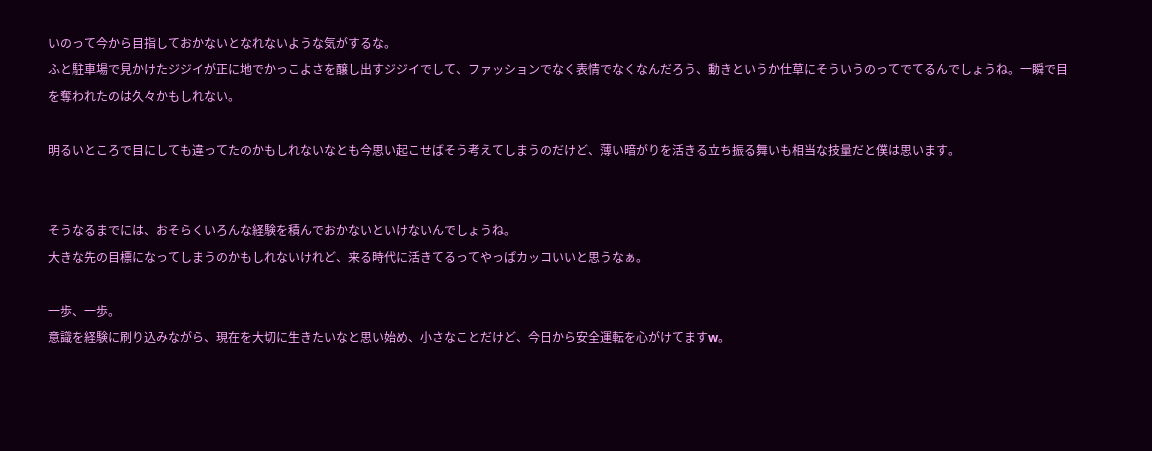いのって今から目指しておかないとなれないような気がするな。
ふと駐車場で見かけたジジイが正に地でかっこよさを醸し出すジジイでして、ファッションでなく表情でなくなんだろう、動きというか仕草にそういうのってでてるんでしょうね。一瞬で目を奪われたのは久々かもしれない。

明るいところで目にしても違ってたのかもしれないなとも今思い起こせばそう考えてしまうのだけど、薄い暗がりを活きる立ち振る舞いも相当な技量だと僕は思います。


そうなるまでには、おそらくいろんな経験を積んでおかないといけないんでしょうね。
大きな先の目標になってしまうのかもしれないけれど、来る時代に活きてるってやっぱカッコいいと思うなぁ。

一歩、一歩。
意識を経験に刷り込みながら、現在を大切に生きたいなと思い始め、小さなことだけど、今日から安全運転を心がけてますw。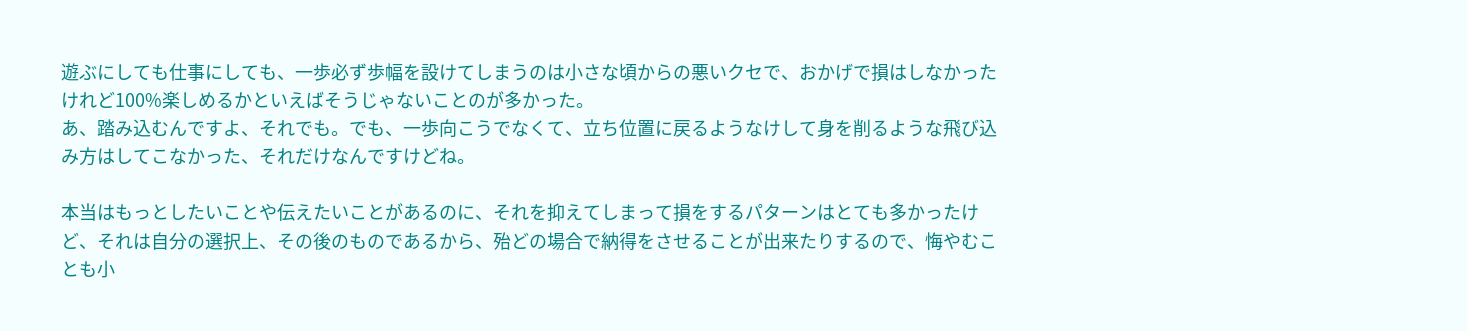遊ぶにしても仕事にしても、一歩必ず歩幅を設けてしまうのは小さな頃からの悪いクセで、おかげで損はしなかったけれど100%楽しめるかといえばそうじゃないことのが多かった。
あ、踏み込むんですよ、それでも。でも、一歩向こうでなくて、立ち位置に戻るようなけして身を削るような飛び込み方はしてこなかった、それだけなんですけどね。

本当はもっとしたいことや伝えたいことがあるのに、それを抑えてしまって損をするパターンはとても多かったけど、それは自分の選択上、その後のものであるから、殆どの場合で納得をさせることが出来たりするので、悔やむことも小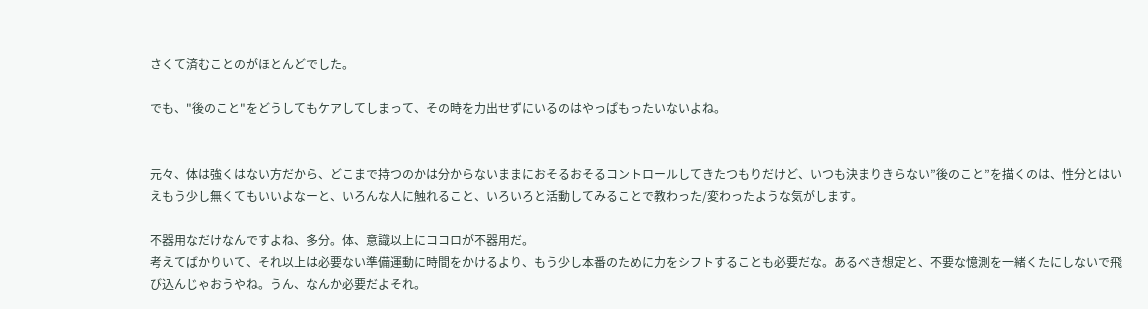さくて済むことのがほとんどでした。

でも、"後のこと"をどうしてもケアしてしまって、その時を力出せずにいるのはやっぱもったいないよね。


元々、体は強くはない方だから、どこまで持つのかは分からないままにおそるおそるコントロールしてきたつもりだけど、いつも決まりきらない”後のこと”を描くのは、性分とはいえもう少し無くてもいいよなーと、いろんな人に触れること、いろいろと活動してみることで教わった/変わったような気がします。

不器用なだけなんですよね、多分。体、意識以上にココロが不器用だ。
考えてばかりいて、それ以上は必要ない準備運動に時間をかけるより、もう少し本番のために力をシフトすることも必要だな。あるべき想定と、不要な憶測を一緒くたにしないで飛び込んじゃおうやね。うん、なんか必要だよそれ。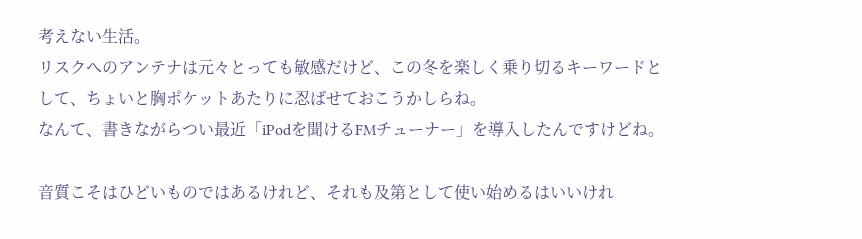考えない生活。
リスクへのアンテナは元々とっても敏感だけど、この冬を楽しく乗り切るキーワードとして、ちょいと胸ポケットあたりに忍ばせておこうかしらね。
なんて、書きながらつい最近「iPodを聞けるFMチューナー」を導入したんですけどね。

音質こそはひどいものではあるけれど、それも及第として使い始めるはいいけれ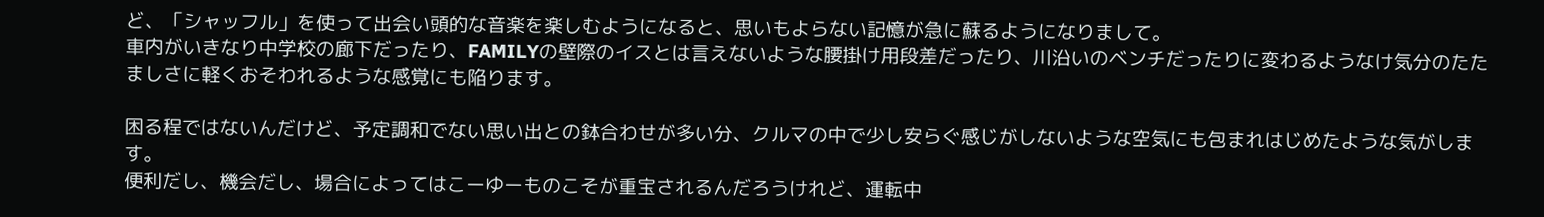ど、「シャッフル」を使って出会い頭的な音楽を楽しむようになると、思いもよらない記憶が急に蘇るようになりまして。
車内がいきなり中学校の廊下だったり、FAMILYの壁際のイスとは言えないような腰掛け用段差だったり、川沿いのベンチだったりに変わるようなけ気分のたたましさに軽くおそわれるような感覚にも陥ります。

困る程ではないんだけど、予定調和でない思い出との鉢合わせが多い分、クルマの中で少し安らぐ感じがしないような空気にも包まれはじめたような気がします。
便利だし、機会だし、場合によってはこーゆーものこそが重宝されるんだろうけれど、運転中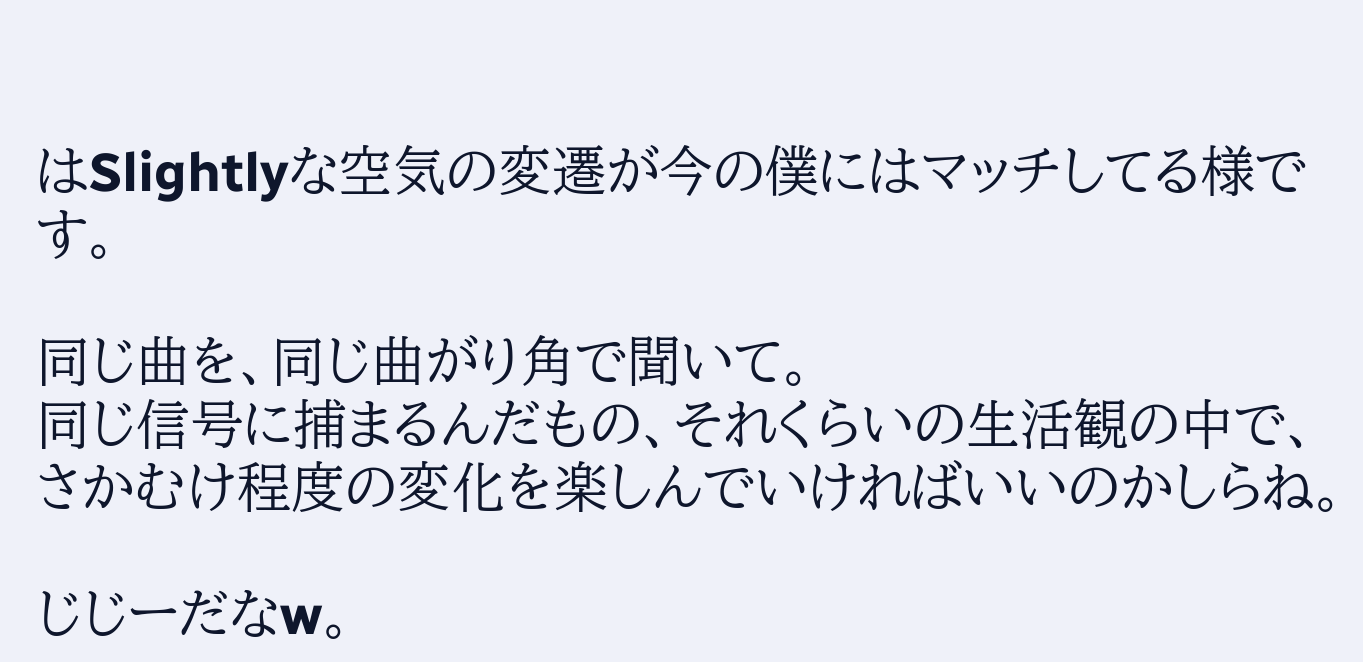はSlightlyな空気の変遷が今の僕にはマッチしてる様です。

同じ曲を、同じ曲がり角で聞いて。
同じ信号に捕まるんだもの、それくらいの生活観の中で、さかむけ程度の変化を楽しんでいければいいのかしらね。

じじーだなw。